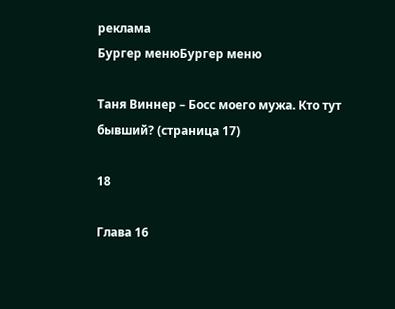реклама
Бургер менюБургер меню

Таня Виннер – Босс моего мужа. Кто тут бывший? (страница 17)

18

Глава 16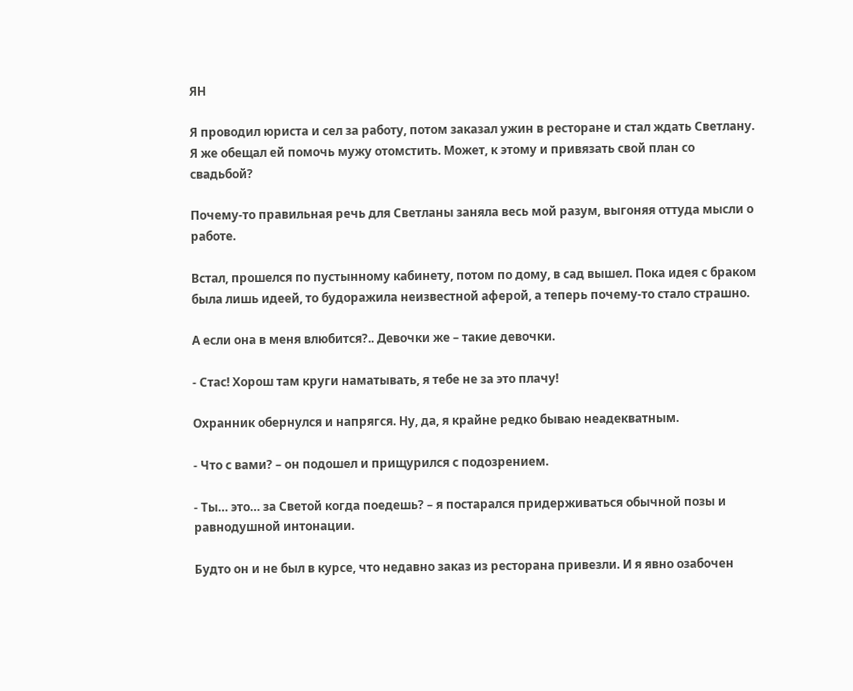ЯН

Я проводил юриста и сел за работу, потом заказал ужин в ресторане и стал ждать Светлану. Я же обещал ей помочь мужу отомстить. Может, к этому и привязать свой план со свадьбой?

Почему-то правильная речь для Светланы заняла весь мой разум, выгоняя оттуда мысли о работе.

Встал, прошелся по пустынному кабинету, потом по дому, в сад вышел. Пока идея с браком была лишь идеей, то будоражила неизвестной аферой, а теперь почему-то стало страшно.

А если она в меня влюбится?.. Девочки же – такие девочки.

- Стас! Хорош там круги наматывать, я тебе не за это плачу!

Охранник обернулся и напрягся. Ну, да, я крайне редко бываю неадекватным.

- Что с вами? – он подошел и прищурился с подозрением.

- Ты… это… за Светой когда поедешь? – я постарался придерживаться обычной позы и равнодушной интонации.

Будто он и не был в курсе, что недавно заказ из ресторана привезли. И я явно озабочен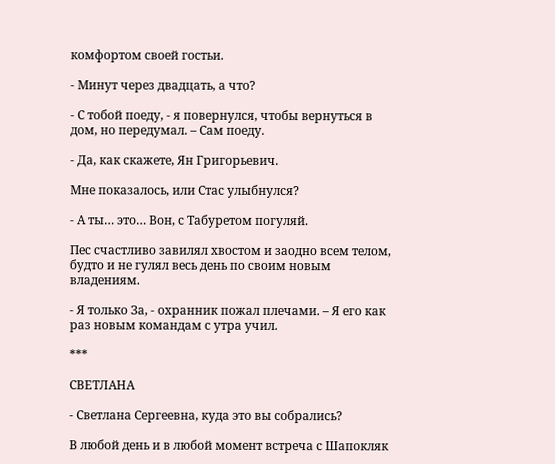комфортом своей гостьи.

- Минут через двадцать, а что?

- С тобой поеду, - я повернулся, чтобы вернуться в дом, но передумал. – Сам поеду.

- Да, как скажете, Ян Григорьевич.

Мне показалось, или Стас улыбнулся?

- А ты… это… Вон, с Табуретом погуляй.

Пес счастливо завилял хвостом и заодно всем телом, будто и не гулял весь день по своим новым владениям.

- Я только За, - охранник пожал плечами. – Я его как раз новым командам с утра учил.

***

СВЕТЛАНА

- Светлана Сергеевна, куда это вы собрались?

В любой день и в любой момент встреча с Шапокляк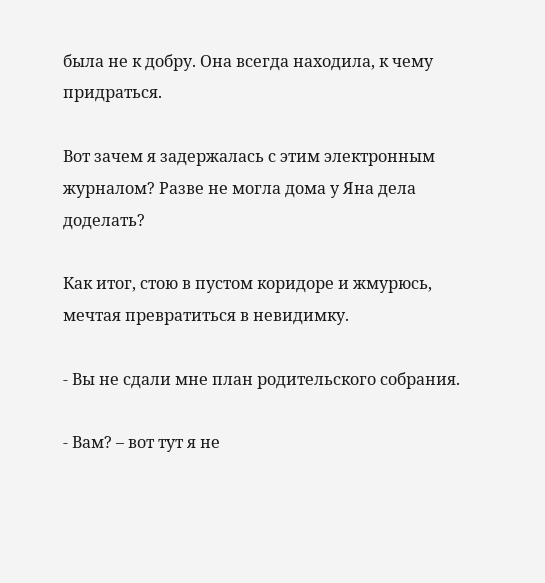была не к добру. Она всегда находила, к чему придраться.

Вот зачем я задержалась с этим электронным журналом? Разве не могла дома у Яна дела доделать?

Как итог, стою в пустом коридоре и жмурюсь, мечтая превратиться в невидимку.

- Вы не сдали мне план родительского собрания.

- Вам? – вот тут я не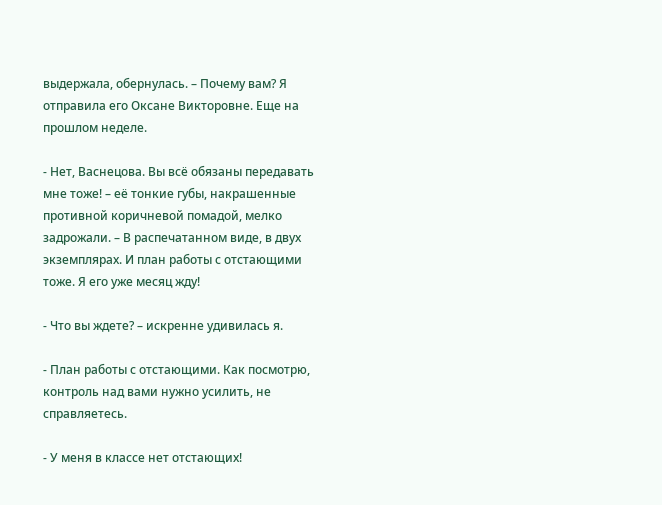выдержала, обернулась. – Почему вам? Я отправила его Оксане Викторовне. Еще на прошлом неделе.

- Нет, Васнецова. Вы всё обязаны передавать мне тоже! – её тонкие губы, накрашенные противной коричневой помадой, мелко задрожали. – В распечатанном виде, в двух экземплярах. И план работы с отстающими тоже. Я его уже месяц жду!

- Что вы ждете? – искренне удивилась я.

- План работы с отстающими. Как посмотрю, контроль над вами нужно усилить, не справляетесь.

- У меня в классе нет отстающих!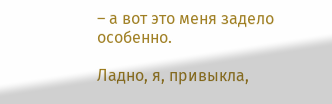– а вот это меня задело особенно.

Ладно, я, привыкла,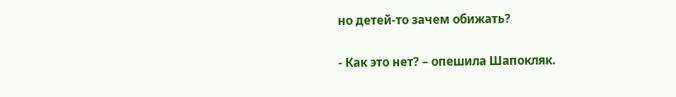но детей-то зачем обижать?

- Как это нет? – опешила Шапокляк.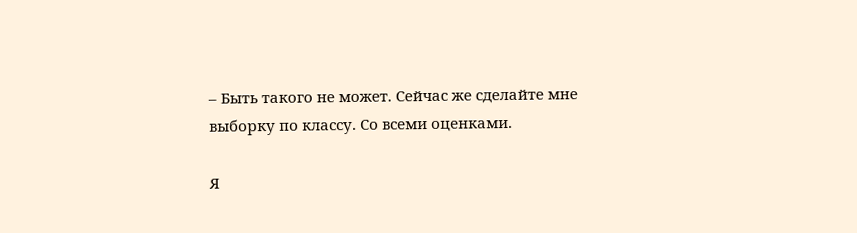– Быть такого не может. Сейчас же сделайте мне выборку по классу. Со всеми оценками.

Я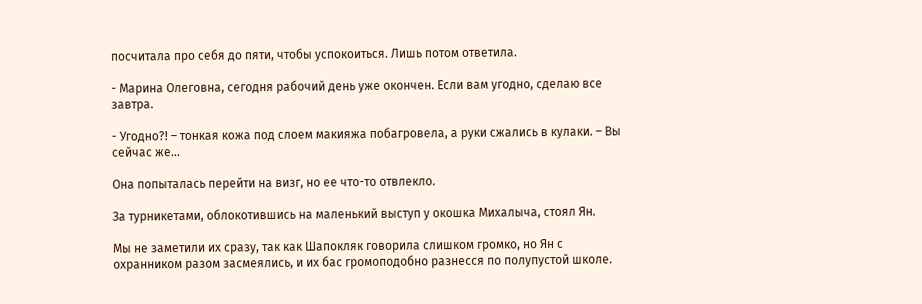посчитала про себя до пяти, чтобы успокоиться. Лишь потом ответила.

- Марина Олеговна, сегодня рабочий день уже окончен. Если вам угодно, сделаю все завтра.

- Угодно?! – тонкая кожа под слоем макияжа побагровела, а руки сжались в кулаки. – Вы сейчас же…

Она попыталась перейти на визг, но ее что-то отвлекло.

За турникетами, облокотившись на маленький выступ у окошка Михалыча, стоял Ян.

Мы не заметили их сразу, так как Шапокляк говорила слишком громко, но Ян с охранником разом засмеялись, и их бас громоподобно разнесся по полупустой школе.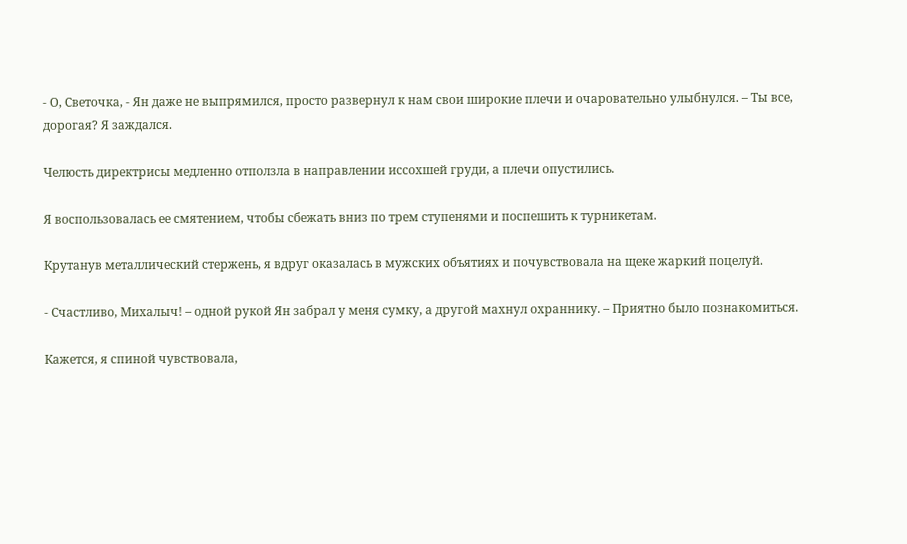- О, Светочка, - Ян даже не выпрямился, просто развернул к нам свои широкие плечи и очаровательно улыбнулся. – Ты все, дорогая? Я заждался.

Челюсть директрисы медленно отползла в направлении иссохшей груди, а плечи опустились.

Я воспользовалась ее смятением, чтобы сбежать вниз по трем ступенями и поспешить к турникетам.

Крутанув металлический стержень, я вдруг оказалась в мужских объятиях и почувствовала на щеке жаркий поцелуй.

- Счастливо, Михалыч! – одной рукой Ян забрал у меня сумку, а другой махнул охраннику. – Приятно было познакомиться.

Кажется, я спиной чувствовала,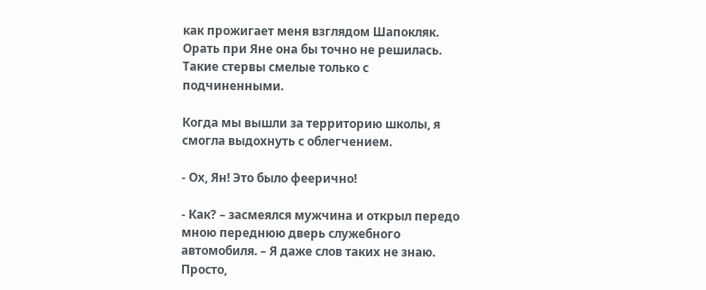как прожигает меня взглядом Шапокляк. Орать при Яне она бы точно не решилась. Такие стервы смелые только с подчиненными.

Когда мы вышли за территорию школы, я смогла выдохнуть с облегчением.

- Ох, Ян! Это было феерично!

- Как? – засмеялся мужчина и открыл передо мною переднюю дверь служебного автомобиля. – Я даже слов таких не знаю. Просто,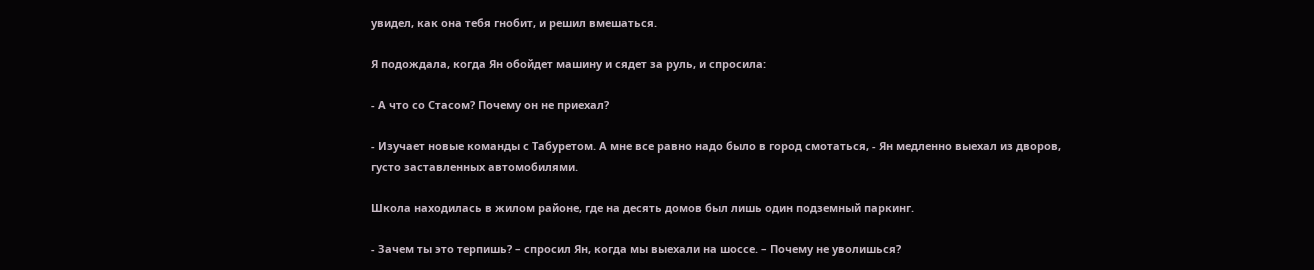увидел, как она тебя гнобит, и решил вмешаться.

Я подождала, когда Ян обойдет машину и сядет за руль, и спросила:

- А что со Стасом? Почему он не приехал?

- Изучает новые команды с Табуретом. А мне все равно надо было в город смотаться, - Ян медленно выехал из дворов, густо заставленных автомобилями.

Школа находилась в жилом районе, где на десять домов был лишь один подземный паркинг.

- Зачем ты это терпишь? – спросил Ян, когда мы выехали на шоссе. – Почему не уволишься?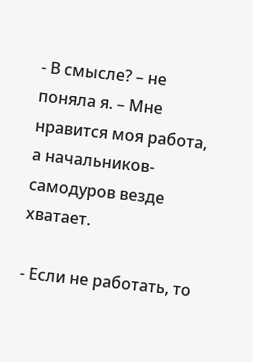- В смысле? – не поняла я. – Мне нравится моя работа, а начальников-самодуров везде хватает.

- Если не работать, то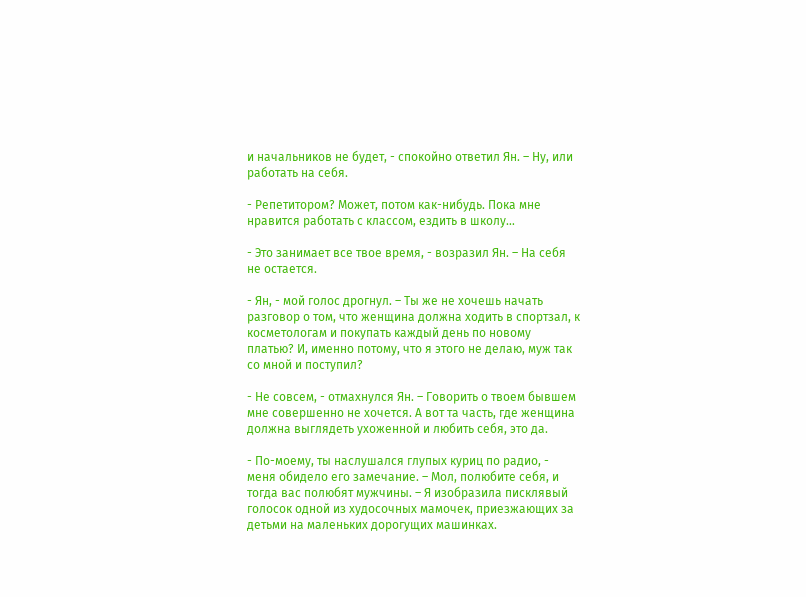и начальников не будет, - спокойно ответил Ян. – Ну, или работать на себя.

- Репетитором? Может, потом как-нибудь. Пока мне нравится работать с классом, ездить в школу…

- Это занимает все твое время, - возразил Ян. – На себя не остается.

- Ян, - мой голос дрогнул. – Ты же не хочешь начать разговор о том, что женщина должна ходить в спортзал, к косметологам и покупать каждый день по новому платью? И, именно потому, что я этого не делаю, муж так со мной и поступил?

- Не совсем, - отмахнулся Ян. – Говорить о твоем бывшем мне совершенно не хочется. А вот та часть, где женщина должна выглядеть ухоженной и любить себя, это да.

- По-моему, ты наслушался глупых куриц по радио, - меня обидело его замечание. – Мол, полюбите себя, и тогда вас полюбят мужчины. – Я изобразила писклявый голосок одной из худосочных мамочек, приезжающих за детьми на маленьких дорогущих машинках.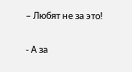– Любят не за это!

- А за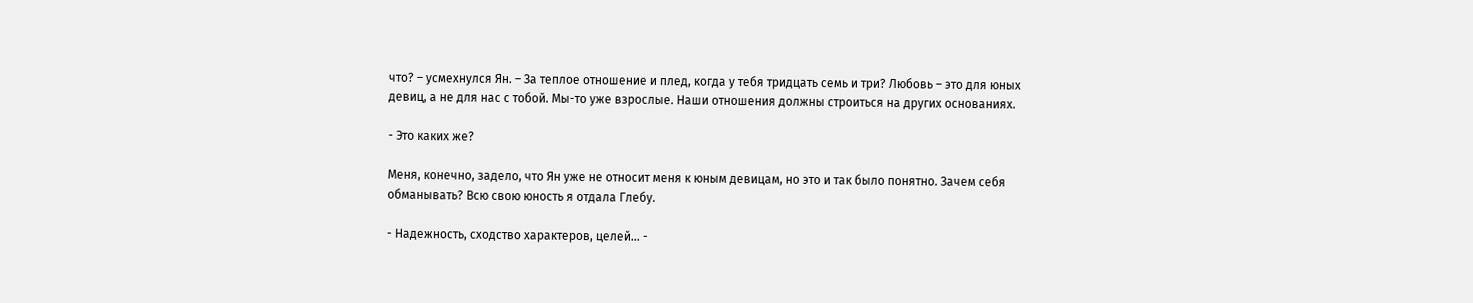что? – усмехнулся Ян. – За теплое отношение и плед, когда у тебя тридцать семь и три? Любовь – это для юных девиц, а не для нас с тобой. Мы-то уже взрослые. Наши отношения должны строиться на других основаниях.

- Это каких же?

Меня, конечно, задело, что Ян уже не относит меня к юным девицам, но это и так было понятно. Зачем себя обманывать? Всю свою юность я отдала Глебу.

- Надежность, сходство характеров, целей… -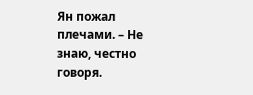Ян пожал плечами. – Не знаю, честно говоря.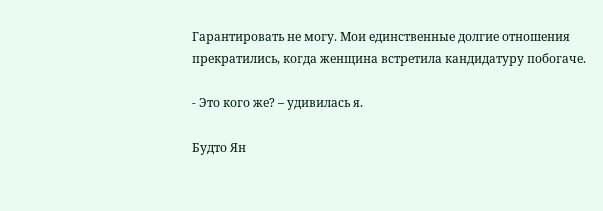Гарантировать не могу. Мои единственные долгие отношения прекратились, когда женщина встретила кандидатуру побогаче.

- Это кого же? – удивилась я.

Будто Ян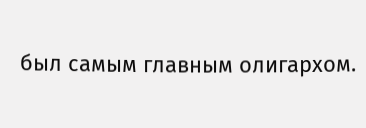был самым главным олигархом.